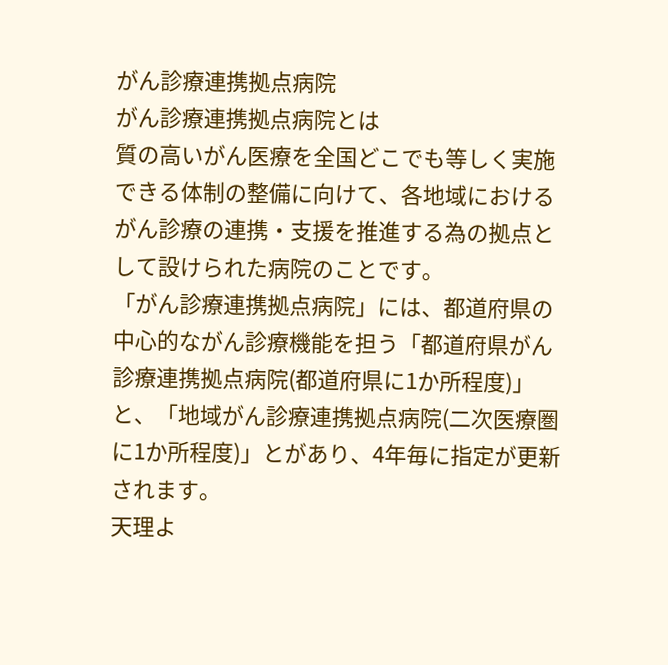がん診療連携拠点病院
がん診療連携拠点病院とは
質の高いがん医療を全国どこでも等しく実施できる体制の整備に向けて、各地域におけるがん診療の連携・支援を推進する為の拠点として設けられた病院のことです。
「がん診療連携拠点病院」には、都道府県の中心的ながん診療機能を担う「都道府県がん診療連携拠点病院(都道府県に1か所程度)」と、「地域がん診療連携拠点病院(二次医療圏に1か所程度)」とがあり、4年毎に指定が更新されます。
天理よ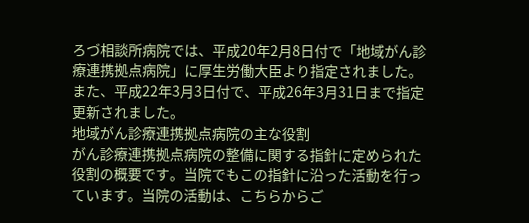ろづ相談所病院では、平成20年2月8日付で「地域がん診療連携拠点病院」に厚生労働大臣より指定されました。また、平成22年3月3日付で、平成26年3月31日まで指定更新されました。
地域がん診療連携拠点病院の主な役割
がん診療連携拠点病院の整備に関する指針に定められた役割の概要です。当院でもこの指針に沿った活動を行っています。当院の活動は、こちらからご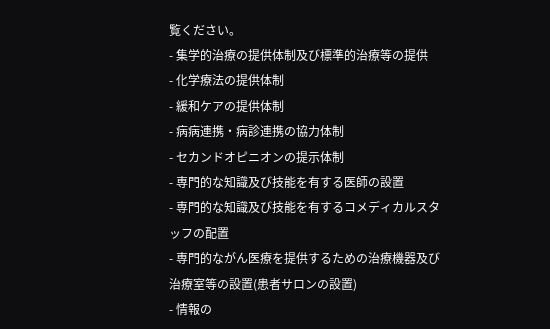覧ください。
- 集学的治療の提供体制及び標準的治療等の提供
- 化学療法の提供体制
- 緩和ケアの提供体制
- 病病連携・病診連携の協力体制
- セカンドオピニオンの提示体制
- 専門的な知識及び技能を有する医師の設置
- 専門的な知識及び技能を有するコメディカルスタッフの配置
- 専門的ながん医療を提供するための治療機器及び治療室等の設置(患者サロンの設置)
- 情報の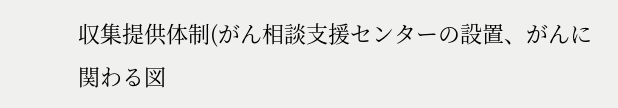収集提供体制(がん相談支援センターの設置、がんに関わる図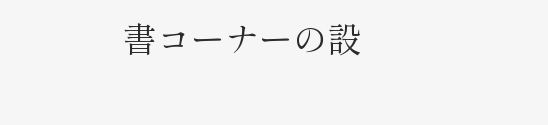書コーナーの設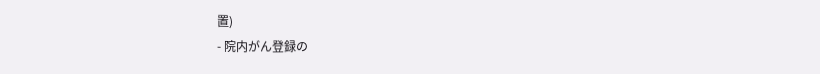置)
- 院内がん登録の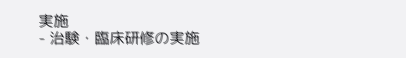実施
- 治験・臨床研修の実施